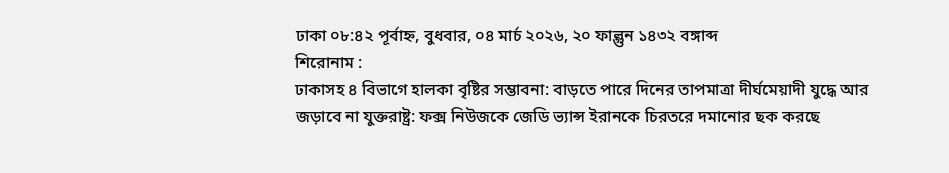ঢাকা ০৮:৪২ পূর্বাহ্ন, বুধবার, ০৪ মার্চ ২০২৬, ২০ ফাল্গুন ১৪৩২ বঙ্গাব্দ
শিরোনাম :
ঢাকাসহ ৪ বিভাগে হালকা বৃষ্টির সম্ভাবনা: বাড়তে পারে দিনের তাপমাত্রা দীর্ঘমেয়াদী যুদ্ধে আর জড়াবে না যুক্তরাষ্ট্র: ফক্স নিউজকে জেডি ভ্যান্স ইরানকে চিরতরে দমানোর ছক করছে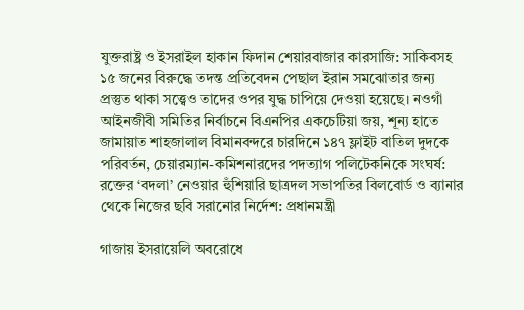যুক্তরাষ্ট্র ও ইসরাইল হাকান ফিদান শেয়ারবাজার কারসাজি: সাকিবসহ ১৫ জনের বিরুদ্ধে তদন্ত প্রতিবেদন পেছাল ইরান সমঝোতার জন্য প্রস্তুত থাকা সত্ত্বেও তাদের ওপর যুদ্ধ চাপিয়ে দেওয়া হয়েছে। নওগাঁ আইনজীবী সমিতির নির্বাচনে বিএনপির একচেটিয়া জয়, শূন্য হাতে জামায়াত শাহজালাল বিমানবন্দরে চারদিনে ১৪৭ ফ্লাইট বাতিল দুদকে পরিবর্তন, চেয়ারম্যান-কমিশনারদের পদত্যাগ পলিটেকনিকে সংঘর্ষ: রক্তের ‘বদলা’ নেওয়ার হুঁশিয়ারি ছাত্রদল সভাপতির বিলবোর্ড ও ব্যানার থেকে নিজের ছবি সরানোর নির্দেশ: প্রধানমন্ত্রী

গাজায় ইসরায়েলি অবরোধে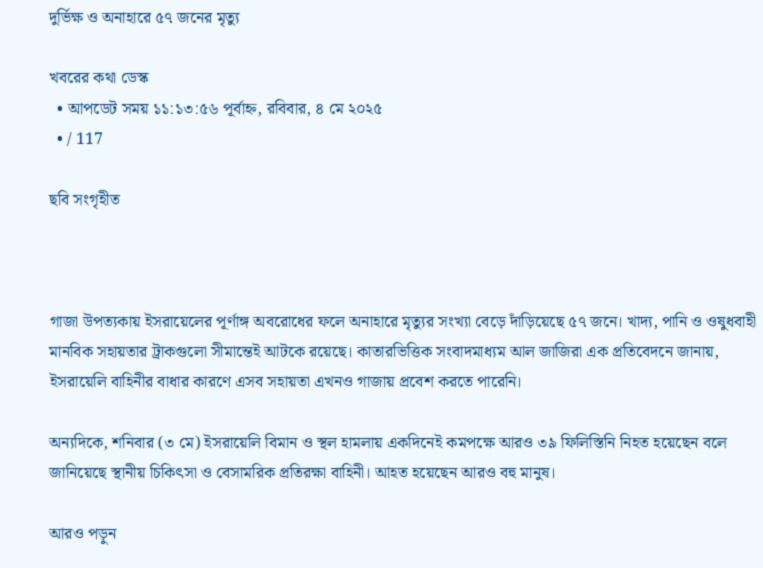দুর্ভিক্ষ ও অনাহারে ৫৭ জনের মৃত্যু

খবরের কথা ডেস্ক
  • আপডেট সময় ১১:১৩:৫৬ পূর্বাহ্ন, রবিবার, ৪ মে ২০২৫
  • / 117

ছবি সংগৃহীত



গাজা উপত্যকায় ইসরায়েলের পূর্ণাঙ্গ অবরোধের ফলে অনাহারে মৃত্যুর সংখ্যা বেড়ে দাঁড়িয়েছে ৫৭ জনে। খাদ্য, পানি ও ওষুধবাহী মানবিক সহায়তার ট্রাকগুলো সীমান্তেই আটকে রয়েছে। কাতারভিত্তিক সংবাদমাধ্যম আল জাজিরা এক প্রতিবেদনে জানায়, ইসরায়েলি বাহিনীর বাধার কারণে এসব সহায়তা এখনও গাজায় প্রবেশ করতে পারেনি।

অন্যদিকে, শনিবার (৩ মে) ইসরায়েলি বিমান ও স্থল হামলায় একদিনেই কমপক্ষে আরও ৩৯ ফিলিস্তিনি নিহত হয়েছেন বলে জানিয়েছে স্থানীয় চিকিৎসা ও বেসামরিক প্রতিরক্ষা বাহিনী। আহত হয়েছেন আরও বহু মানুষ।

আরও পড়ুন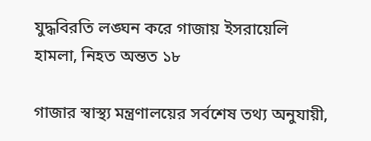যুদ্ধবিরতি লঙ্ঘন করে গাজায় ইসরায়েলি হামলা, নিহত অন্তত ১৮

গাজার স্বাস্থ্য মন্ত্রণালয়ের সর্বশেষ তথ্য অনুযায়ী,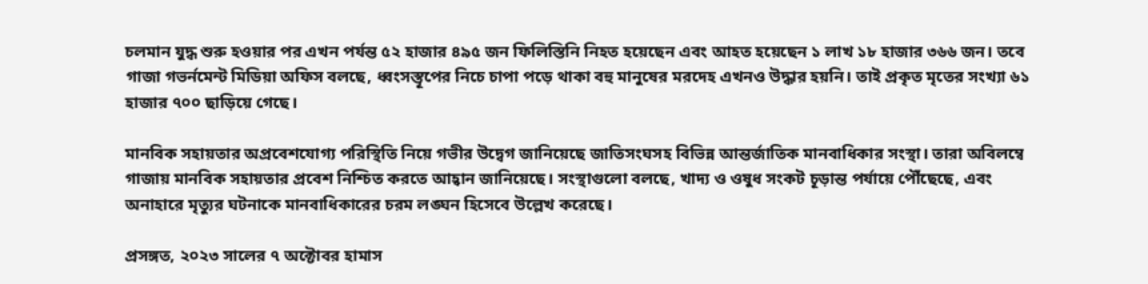চলমান যুদ্ধ শুরু হওয়ার পর এখন পর্যন্ত ৫২ হাজার ৪৯৫ জন ফিলিস্তিনি নিহত হয়েছেন এবং আহত হয়েছেন ১ লাখ ১৮ হাজার ৩৬৬ জন। তবে গাজা গভর্নমেন্ট মিডিয়া অফিস বলছে, ধ্বংসস্তূপের নিচে চাপা পড়ে থাকা বহু মানুষের মরদেহ এখনও উদ্ধার হয়নি। তাই প্রকৃত মৃতের সংখ্যা ৬১ হাজার ৭০০ ছাড়িয়ে গেছে।

মানবিক সহায়তার অপ্রবেশযোগ্য পরিস্থিতি নিয়ে গভীর উদ্বেগ জানিয়েছে জাতিসংঘসহ বিভিন্ন আন্তর্জাতিক মানবাধিকার সংস্থা। তারা অবিলম্বে গাজায় মানবিক সহায়তার প্রবেশ নিশ্চিত করতে আহ্বান জানিয়েছে। সংস্থাগুলো বলছে, খাদ্য ও ওষুধ সংকট চূড়ান্ত পর্যায়ে পৌঁছেছে, এবং অনাহারে মৃত্যুর ঘটনাকে মানবাধিকারের চরম লঙ্ঘন হিসেবে উল্লেখ করেছে।

প্রসঙ্গত, ২০২৩ সালের ৭ অক্টোবর হামাস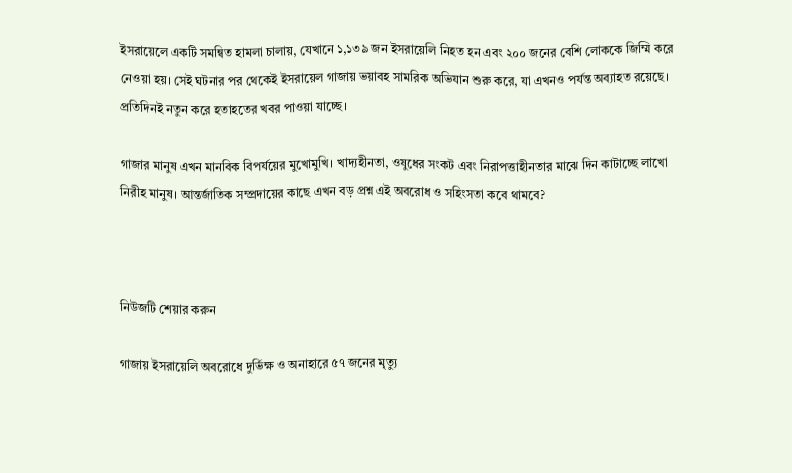ইসরায়েলে একটি সমন্বিত হামলা চালায়, যেখানে ১,১৩৯ জন ইসরায়েলি নিহত হন এবং ২০০ জনের বেশি লোককে জিম্মি করে নেওয়া হয়। সেই ঘটনার পর থেকেই ইসরায়েল গাজায় ভয়াবহ সামরিক অভিযান শুরু করে, যা এখনও পর্যন্ত অব্যাহত রয়েছে। প্রতিদিনই নতুন করে হতাহতের খবর পাওয়া যাচ্ছে।

গাজার মানুষ এখন মানবিক বিপর্যয়ের মুখোমুখি। খাদ্যহীনতা, ওষুধের সংকট এবং নিরাপত্তাহীনতার মাঝে দিন কাটাচ্ছে লাখো নিরীহ মানুষ। আন্তর্জাতিক সম্প্রদায়ের কাছে এখন বড় প্রশ্ন এই অবরোধ ও সহিংসতা কবে থামবে?



নিউজটি শেয়ার করুন

গাজায় ইসরায়েলি অবরোধে দুর্ভিক্ষ ও অনাহারে ৫৭ জনের মৃত্যু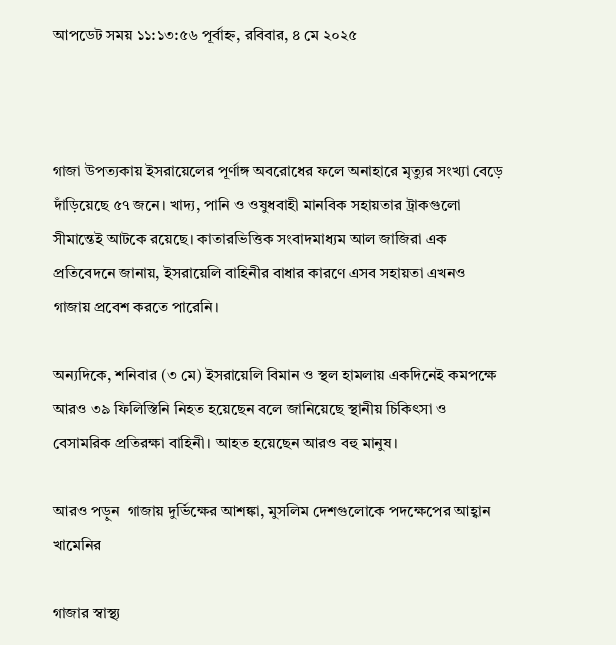আপডেট সময় ১১:১৩:৫৬ পূর্বাহ্ন, রবিবার, ৪ মে ২০২৫



গাজা উপত্যকায় ইসরায়েলের পূর্ণাঙ্গ অবরোধের ফলে অনাহারে মৃত্যুর সংখ্যা বেড়ে দাঁড়িয়েছে ৫৭ জনে। খাদ্য, পানি ও ওষুধবাহী মানবিক সহায়তার ট্রাকগুলো সীমান্তেই আটকে রয়েছে। কাতারভিত্তিক সংবাদমাধ্যম আল জাজিরা এক প্রতিবেদনে জানায়, ইসরায়েলি বাহিনীর বাধার কারণে এসব সহায়তা এখনও গাজায় প্রবেশ করতে পারেনি।

অন্যদিকে, শনিবার (৩ মে) ইসরায়েলি বিমান ও স্থল হামলায় একদিনেই কমপক্ষে আরও ৩৯ ফিলিস্তিনি নিহত হয়েছেন বলে জানিয়েছে স্থানীয় চিকিৎসা ও বেসামরিক প্রতিরক্ষা বাহিনী। আহত হয়েছেন আরও বহু মানুষ।

আরও পড়ুন  গাজায় দুর্ভিক্ষের আশঙ্কা, মুসলিম দেশগুলোকে পদক্ষেপের আহ্বান খামেনির

গাজার স্বাস্থ্য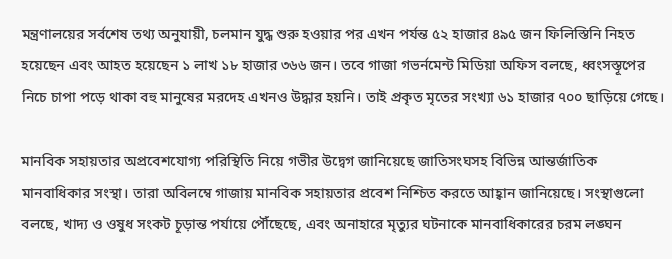মন্ত্রণালয়ের সর্বশেষ তথ্য অনুযায়ী, চলমান যুদ্ধ শুরু হওয়ার পর এখন পর্যন্ত ৫২ হাজার ৪৯৫ জন ফিলিস্তিনি নিহত হয়েছেন এবং আহত হয়েছেন ১ লাখ ১৮ হাজার ৩৬৬ জন। তবে গাজা গভর্নমেন্ট মিডিয়া অফিস বলছে, ধ্বংসস্তূপের নিচে চাপা পড়ে থাকা বহু মানুষের মরদেহ এখনও উদ্ধার হয়নি। তাই প্রকৃত মৃতের সংখ্যা ৬১ হাজার ৭০০ ছাড়িয়ে গেছে।

মানবিক সহায়তার অপ্রবেশযোগ্য পরিস্থিতি নিয়ে গভীর উদ্বেগ জানিয়েছে জাতিসংঘসহ বিভিন্ন আন্তর্জাতিক মানবাধিকার সংস্থা। তারা অবিলম্বে গাজায় মানবিক সহায়তার প্রবেশ নিশ্চিত করতে আহ্বান জানিয়েছে। সংস্থাগুলো বলছে, খাদ্য ও ওষুধ সংকট চূড়ান্ত পর্যায়ে পৌঁছেছে, এবং অনাহারে মৃত্যুর ঘটনাকে মানবাধিকারের চরম লঙ্ঘন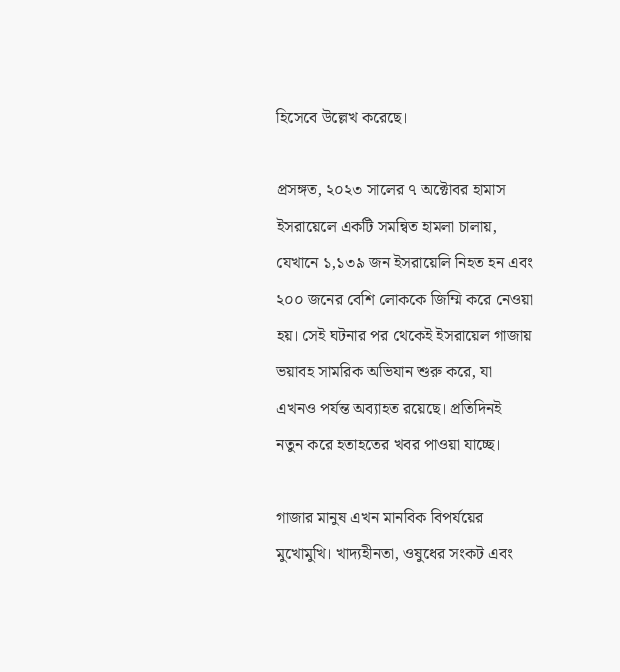হিসেবে উল্লেখ করেছে।

প্রসঙ্গত, ২০২৩ সালের ৭ অক্টোবর হামাস ইসরায়েলে একটি সমন্বিত হামলা চালায়, যেখানে ১,১৩৯ জন ইসরায়েলি নিহত হন এবং ২০০ জনের বেশি লোককে জিম্মি করে নেওয়া হয়। সেই ঘটনার পর থেকেই ইসরায়েল গাজায় ভয়াবহ সামরিক অভিযান শুরু করে, যা এখনও পর্যন্ত অব্যাহত রয়েছে। প্রতিদিনই নতুন করে হতাহতের খবর পাওয়া যাচ্ছে।

গাজার মানুষ এখন মানবিক বিপর্যয়ের মুখোমুখি। খাদ্যহীনতা, ওষুধের সংকট এবং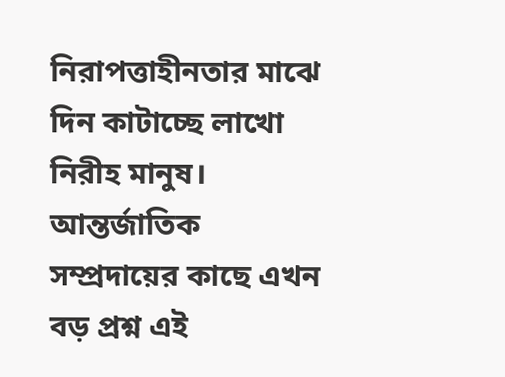নিরাপত্তাহীনতার মাঝে দিন কাটাচ্ছে লাখো নিরীহ মানুষ। আন্তর্জাতিক সম্প্রদায়ের কাছে এখন বড় প্রশ্ন এই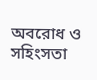অবরোধ ও সহিংসতা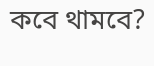কবে থামবে?